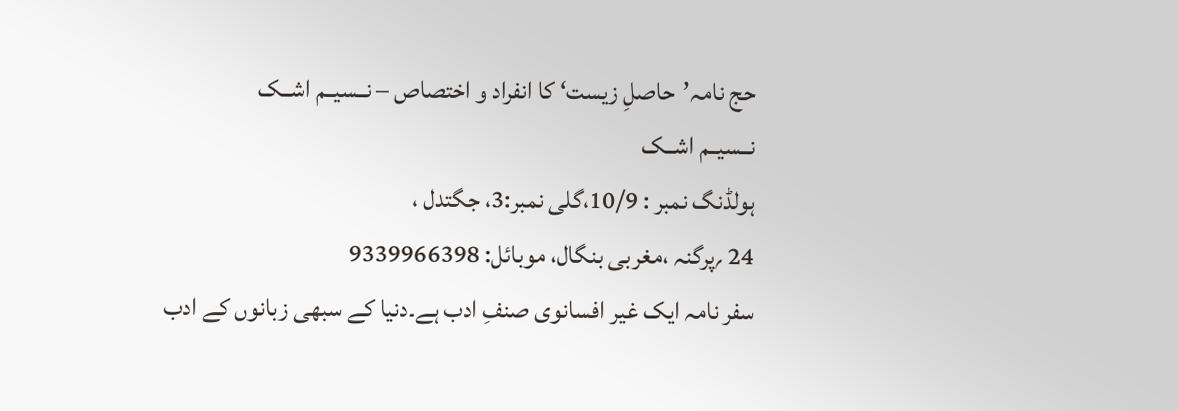حج نامہ’حاصلِ زیست‘ کا انفراد و اختصاص – نــسیــم اشــک
نــسیــم اشــک
ہولڈنگ نمبر : 10/9،گلی نمبر:3، جگتدل ،
24 ؍پرگنہ ،مغربی بنگال، موبائل: 9339966398
سفر نامہ ایک غیر افسانوی صنفِ ادب ہے۔دنیا کے سبھی زبانوں کے ادب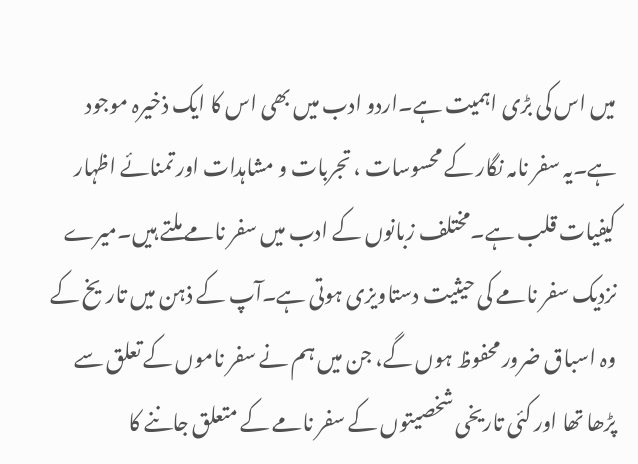میں اس کی بڑی اہمیت ہے۔اردو ادب میں بھی اس کا ایک ذخیرہ موجود ہے۔یہ سفر نامہ نگار کے محسوسات ، تجربات و مشاہدات اور تمنائے اظہار کیفیات قلب ہے۔مختلف زبانوں کے ادب میں سفر نامے ملتے ہیں۔میرے نزدیک سفر نامے کی حیثیت دستاویزی ہوتی ہے۔آپ کے ذہن میں تاریخ کے وہ اسباق ضرور محفوظ ہوں گے، جن میں ہم نے سفر ناموں کے تعلق سے پڑھا تھا اور کئی تاریخی شخصیتوں کے سفر نامے کے متعلق جاننے کا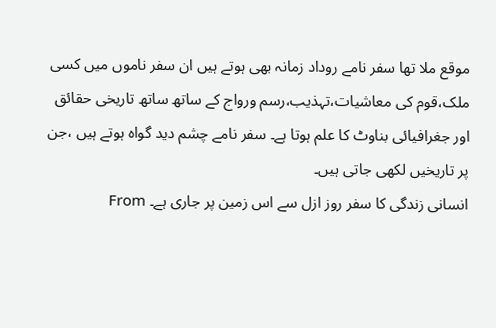موقع ملا تھا سفر نامے روداد زمانہ بھی ہوتے ہیں ان سفر ناموں میں کسی ملک،قوم کی معاشیات،تہذیب،رسم ورواج کے ساتھ ساتھ تاریخی حقائق اور جغرافیائی بناوٹ کا علم ہوتا ہے۔ سفر نامے چشم دید گواہ ہوتے ہیں ،جن پر تاریخیں لکھی جاتی ہیں۔
انسانی زندگی کا سفر روز ازل سے اس زمین پر جاری ہے۔ From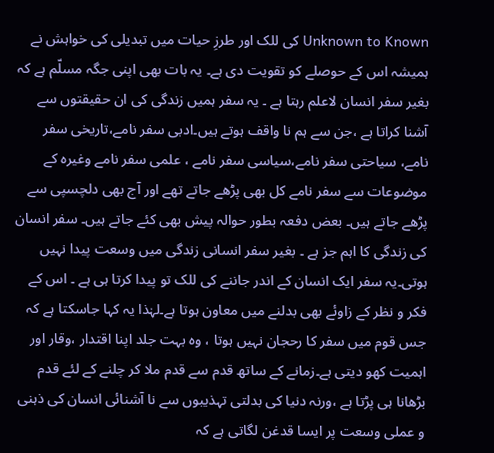Unknown to Known کی للک اور طرزِ حیات میں تبدیلی کی خواہش نے ہمیشہ اس کے حوصلے کو تقویت دی ہے۔ یہ بات بھی اپنی جگہ مسلّم ہے کہ بغیر سفر انسان لاعلم رہتا ہے ۔ یہ سفر ہمیں زندگی کی ان حقیقتوں سے آشنا کراتا ہے ،جن سے ہم نا واقف ہوتے ہیں۔ادبی سفر نامے،تاریخی سفر نامے، سیاحتی سفر نامے،سیاسی سفر نامے ، علمی سفر نامے وغیرہ کے موضوعات سے سفر نامے کل بھی پڑھے جاتے تھے اور آج بھی دلچسپی سے پڑھے جاتے ہیں۔ بعض دفعہ بطور حوالہ پیش بھی کئے جاتے ہیں۔ سفر انسان کی زندگی کا اہم جز ہے ۔ بغیر سفر انسانی زندگی میں وسعت پیدا نہیں ہوتی۔یہ سفر ایک انسان کے اندر جاننے کی للک تو پیدا کرتا ہی ہے ۔ اس کے فکر و نظر کے زاوئے بھی بدلنے میں معاون ہوتا ہے۔لہٰذا یہ کہا جاسکتا ہے کہ جس قوم میں سفر کا رحجان نہیں ہوتا ، وہ بہت جلد اپنا اقتدار ،وقار اور اہمیت کھو دیتی ہے۔زمانے کے ساتھ قدم سے قدم ملا کر چلنے کے لئے قدم بڑھانا ہی پڑتا ہے ،ورنہ دنیا کی بدلتی تہذیبوں سے نا آشنائی انسان کی ذہنی و عملی وسعت پر ایسا قدغن لگاتی ہے کہ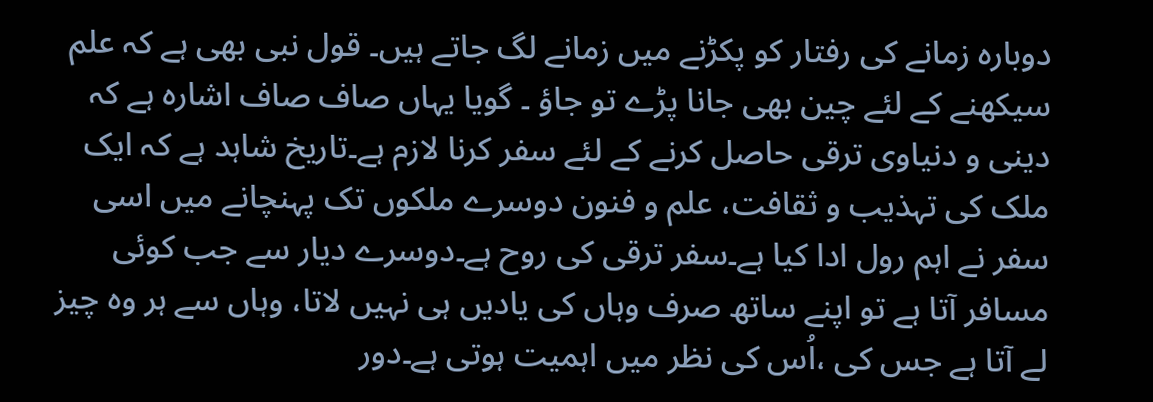دوبارہ زمانے کی رفتار کو پکڑنے میں زمانے لگ جاتے ہیں۔ قول نبی بھی ہے کہ علم سیکھنے کے لئے چین بھی جانا پڑے تو جاؤ ۔ گویا یہاں صاف صاف اشارہ ہے کہ دینی و دنیاوی ترقی حاصل کرنے کے لئے سفر کرنا لازم ہے۔تاریخ شاہد ہے کہ ایک ملک کی تہذیب و ثقافت، علم و فنون دوسرے ملکوں تک پہنچانے میں اسی سفر نے اہم رول ادا کیا ہے۔سفر ترقی کی روح ہے۔دوسرے دیار سے جب کوئی مسافر آتا ہے تو اپنے ساتھ صرف وہاں کی یادیں ہی نہیں لاتا، وہاں سے ہر وہ چیز لے آتا ہے جس کی ،اُس کی نظر میں اہمیت ہوتی ہے۔دور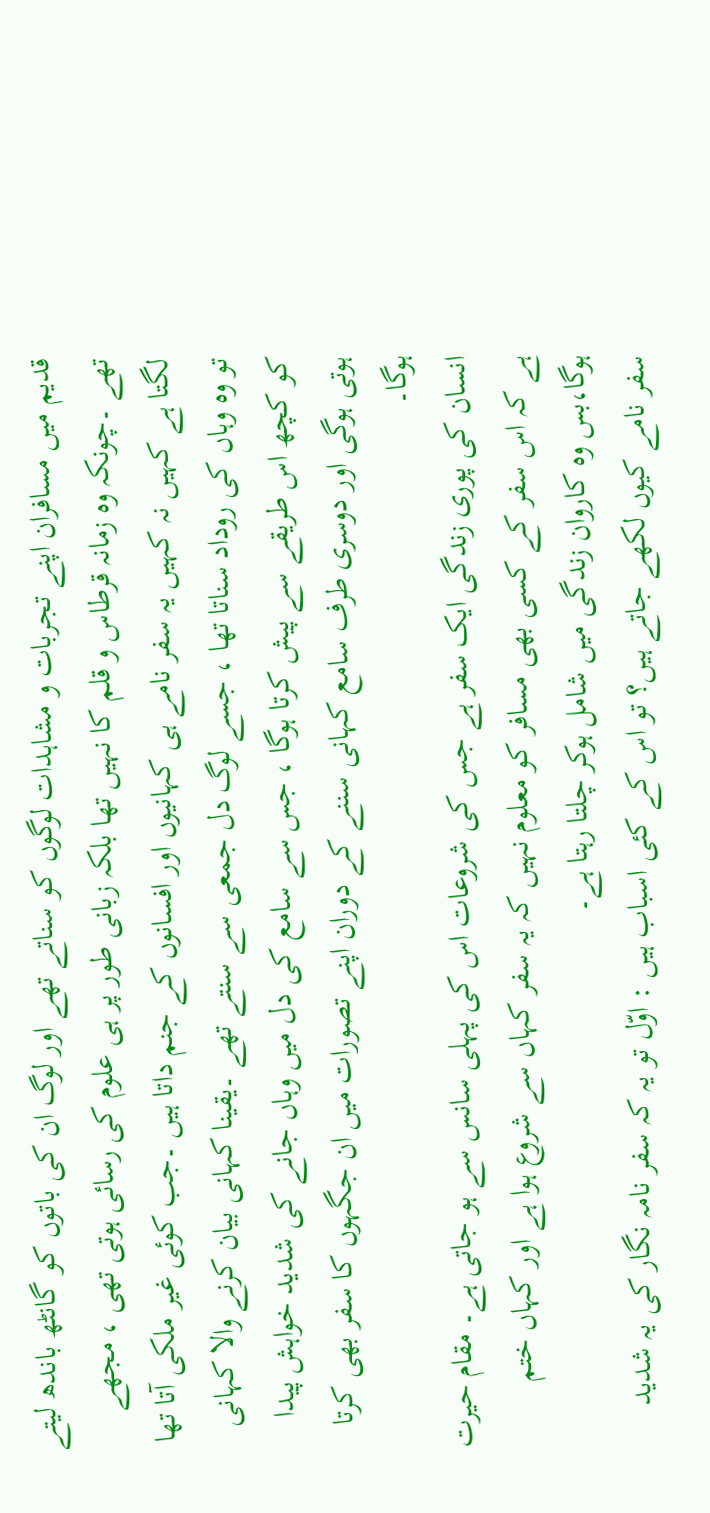قدیم میں مسافران اپنے تجربات و مشاہدات لوگوں کو سناتے تھے اور لوگ ان کی باتوں کو گانٹھ باندھ لیتے تھے ۔چونکہ وہ زمانہ قرطاس و قلم کا نہیں تھا بلکہ زبانی طور پر ہی علوم کی رسائی ہوتی تھی ، مجھے لگتا ہے کہیں نہ کہیں یہ سفر نامے ہی کہانیوں اور افسانوں کے جنم داتا ہیں ۔جب کوئی غیر ملکی آتا تھا تو وہ وہاں کی روداد سناتا تھا ، جسے لوگ دل جمعی سے سنتے تھے ۔یقینا کہانی بیان کرنے والا کہانی کو کچھ اس طریقے سے پیش کرتا ہوگا ، جس سے سامع کی دل میں وہاں جانے کی شدید خواہش پیدا ہوتی ہوگی اور دوسری طرف سامع کہانی سننے کے دوران اپنے تصورات میں ان جگہوں کا سفر بھی کرتا ہوگا۔
انسان کی پوری زندگی ایک سفر ہے جس کی شروعات اس کی پہلی سانس سے ہو جاتی ہے۔ مقام حیرت ہے کہ اس سفر کے کسی بھی مسافر کو معلوم نہیں کہ یہ سفر کہاں سے شروع ہوا ہے اور کہاں ختم ہوگا،بس وہ کاروان زندگی میں شامل ہوکر چلتا رہتا ہے۔
سفر نامے کیوں لکھے جاتے ہیں؟ تو اس کے کئی اسباب ہیں : اوّل تو یہ کہ سفر نامہ نگار کی یہ شدید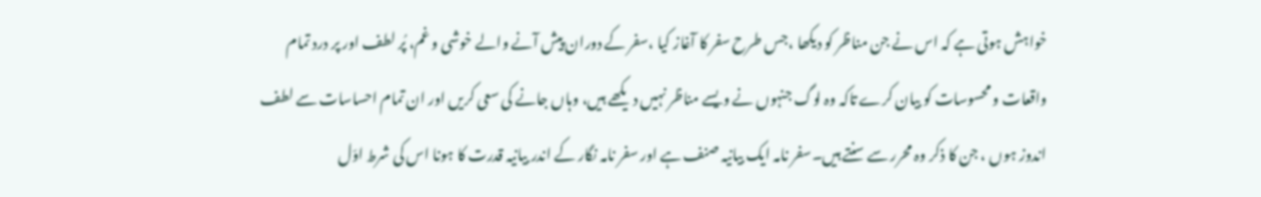خواہش ہوتی ہے کہ اس نے جن مناظر کو دیکھا ،جس طرح سفر کا آغاز کیا ،سفر کے دوران پیش آنے والے خوشی و غم، پُر لطف اور پر درد تمام واقعات و محسوسات کو بیان کرے تاکہ وہ لوگ جنہوں نے ویسے مناظر نہیں دیکھے ہیں، وہاں جانے کی سعی کریں اور ان تمام احساسات سے لطف اندوز ہوں ، جن کا ذکر وہ محرر سے سنتے ہیں۔سفر نامہ ایک بیانیہ صنف ہے اور سفر نامہ نگار کے اندر بیانیہ قدرت کا ہونا اس کی شرط اوّل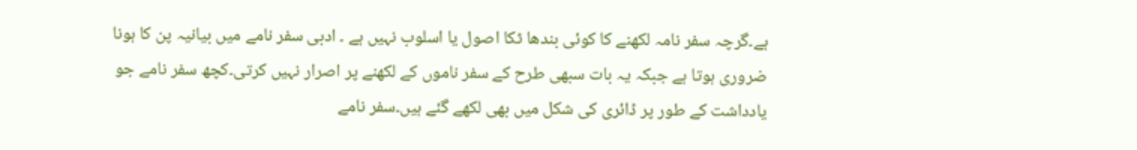ہے۔گرچہ سفر نامہ لکھنے کا کوئی بندھا ٹکا اصول یا اسلوب نہیں ہے ۔ ادبی سفر نامے میں بیانیہ پن کا ہونا ضروری ہوتا ہے جبکہ یہ بات سبھی طرح کے سفر ناموں کے لکھنے پر اصرار نہیں کرتی۔کچھ سفر نامے جو یادداشت کے طور پر ڈائری کی شکل میں بھی لکھے گئے ہیں۔سفر نامے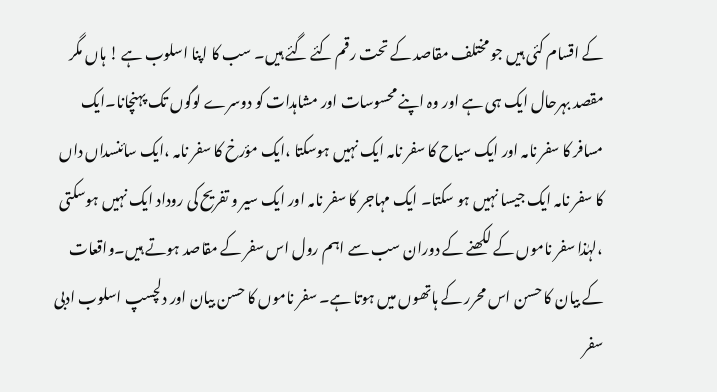کے اقسام کئی ہیں جو مختلف مقاصد کے تحت رقم کئے گئے ہیں۔ سب کا اپنا اسلوب ہے ! ہاں مگر مقصد بہرحال ایک ہی ہے اور وہ اپنے محسوسات اور مشاہدات کو دوسرے لوگوں تک پہنچانا۔ایک مسافر کا سفر نامہ اور ایک سیاح کا سفر نامہ ایک نہیں ہوسکتا ،ایک مؤرخ کا سفر نامہ ،ایک سائنسداں داں کا سفر نامہ ایک جیسا نہیں ہو سکتا۔ ایک مہاجر کا سفر نامہ اور ایک سیر و تفریح کی روداد ایک نہیں ہوسکتی ،لہٰذا سفر ناموں کے لکھنے کے دوران سب سے اہم رول اس سفر کے مقاصد ہوتے ہیں۔واقعات کے بیان کا حسن اس محرر کے ہاتھوں میں ہوتا ہے۔ سفر ناموں کا حسن بیان اور دلچسپ اسلوب ادبی سفر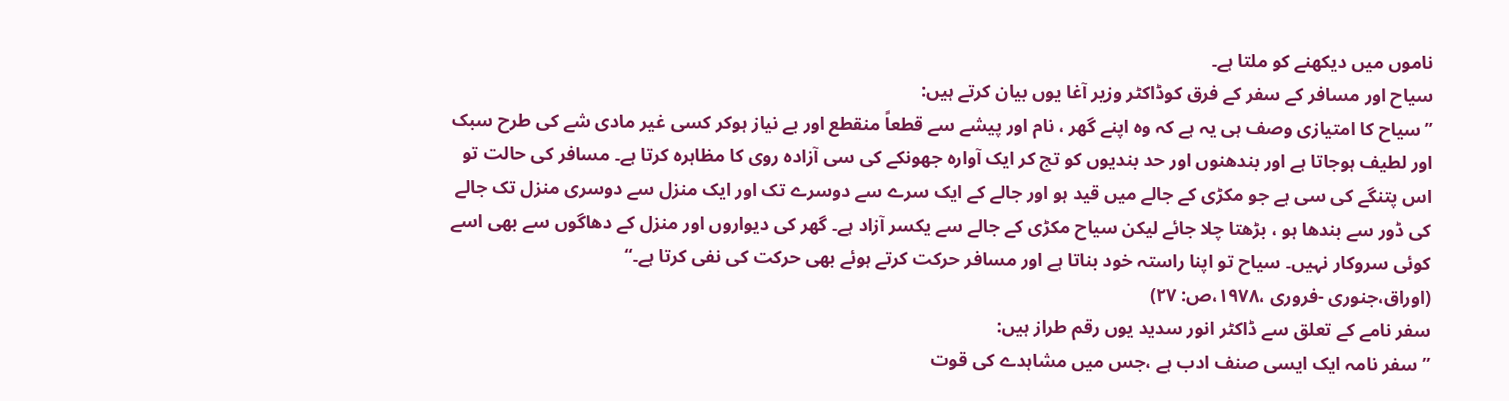ناموں میں دیکھنے کو ملتا ہے۔
سیاح اور مسافر کے سفر کے فرق کوڈاکٹر وزیر آغا یوں بیان کرتے ہیں:
’’سیاح کا امتیازی وصف ہی یہ ہے کہ وہ اپنے گھر ، نام اور پیشے سے قطعاً منقطع اور بے نیاز ہوکر کسی غیر مادی شے کی طرح سبک اور لطیف ہوجاتا ہے اور بندھنوں اور حد بندیوں کو تج کر ایک آوارہ جھونکے کی سی آزادہ روی کا مظاہرہ کرتا ہے۔ مسافر کی حالت تو اس پتنگے کی سی ہے جو مکڑی کے جالے میں قید ہو اور جالے کے ایک سرے سے دوسرے تک اور ایک منزل سے دوسری منزل تک جالے کی ڈور سے بندھا ہو ، بڑھتا چلا جائے لیکن سیاح مکڑی کے جالے سے یکسر آزاد ہے۔ گھر کی دیواروں اور منزل کے دھاگوں سے بھی اسے کوئی سروکار نہیں۔ سیاح تو اپنا راستہ خود بناتا ہے اور مسافر حرکت کرتے ہوئے بھی حرکت کی نفی کرتا ہے۔‘‘
(اوراق،جنوری -فروری ،۱۹۷۸،ص: ۲۷)
سفر نامے کے تعلق سے ڈاکٹر انور سدید یوں رقم طراز ہیں:
’’سفر نامہ ایک ایسی صنف ادب ہے ،جس میں مشاہدے کی قوت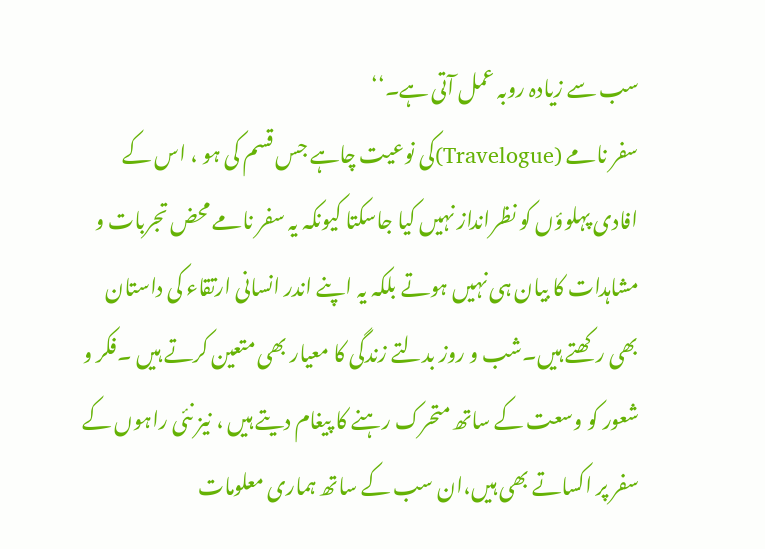سب سے زیادہ روبہ عمل آتی ہے۔‘‘
سفر نامے (Travelogue)کی نوعیت چاہے جس قسم کی ہو ، اس کے افادی پہلوؤں کو نظرانداز نہیں کیا جاسکتا کیونکہ یہ سفر نامے محض تجربات و مشاہدات کا بیان ہی نہیں ہوتے بلکہ یہ اپنے اندر انسانی ارتقاء کی داستان بھی رکھتے ہیں۔شب و روز بدلتے زندگی کا معیار بھی متعین کرتے ہیں ۔فکر و شعور کو وسعت کے ساتھ متحرک رہنے کا پیغام دیتے ہیں ، نیز نئی راہوں کے سفر پر اکساتے بھی ہیں،ان سب کے ساتھ ہماری معلومات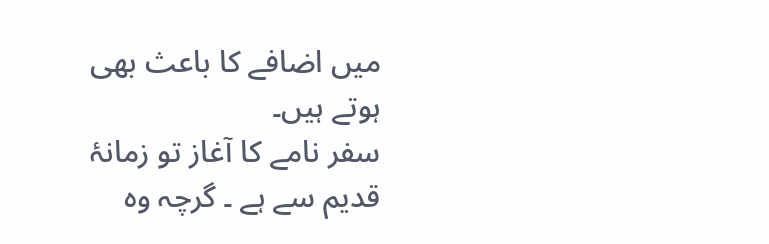میں اضافے کا باعث بھی ہوتے ہیں۔
سفر نامے کا آغاز تو زمانۂ قدیم سے ہے ۔ گرچہ وہ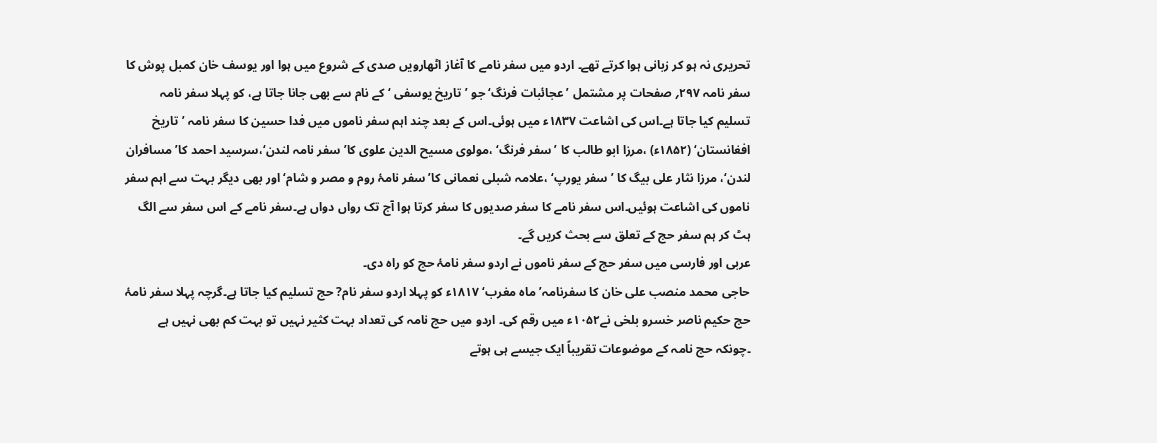تحریری نہ ہو کر زبانی ہوا کرتے تھے۔ اردو میں سفر نامے کا آغاز اٹھارویں صدی کے شروع میں ہوا اور یوسف خان کمبل پوش کا سفر نامہ ۲۹۷؍ صفحات پر مشتمل ’عجائبات فرنگ‘ جو ’تاریخ یوسفی ‘کے نام سے بھی جانا جاتا ہے، کو پہلا سفر نامہ تسلیم کیا جاتا ہے۔اس کی اشاعت ۱۸۳۷ء میں ہوئی۔اس کے بعد چند اہم سفر ناموں میں فدا حسین کا سفر نامہ ’تاریخ افغانستان‘ (۱۸۵۲ء) ،مرزا ابو طالب کا ’سفر فرنگ‘ ،مولوی مسیح الدین علوی کا’سفر نامہ لندن‘،سرسید احمد کا’مسافران لندن‘، مرزا نثار علی بیگ کا ’سفر یورپ‘ ،علامہ شبلی نعمانی کا’سفر نامۂ روم و مصر و شام‘ اور بھی دیگر بہت سے اہم سفر ناموں کی اشاعت ہوئیں۔اس سفر نامے کا سفر صدیوں کا سفر کرتا ہوا آج تک رواں دواں ہے۔سفر نامے کے اس سفر سے الگ ہٹ کر ہم سفر حج کے تعلق سے بحث کریں گے۔
عربی اور فارسی میں سفر حج کے سفر ناموں نے اردو سفر نامۂ حج کو راہ دی۔
حاجی محمد منصب علی خان کا سفرنامہ’ماہ مغرب‘ ۱۸۱۷ء کو پہلا اردو سفر نام? حج تسلیم کیا جاتا ہے۔گرچہ پہلا سفر نامۂ حج حکیم ناصر خسرو بلخی نے۱۰۵۲ء میں رقم کی۔ اردو میں حج نامہ کی تعداد بہت کثیر نہیں تو بہت کم بھی نہیں ہے ۔چونکہ حج نامہ کے موضوعات تقریباً ایک جیسے ہی ہوتے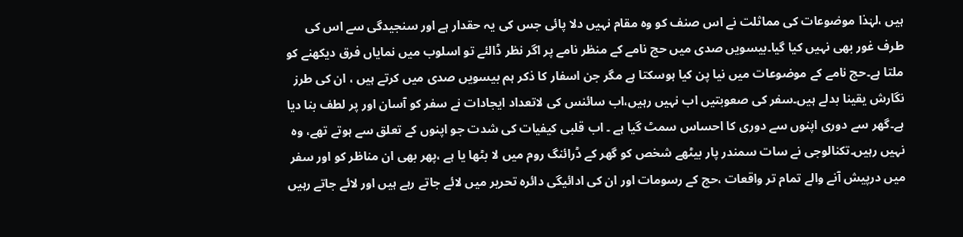ہیں ،لہٰذا موضوعات کی مماثلت نے اس صنف کو وہ مقام نہیں دلا پائی جس کی یہ حقدار ہے اور سنجیدگی سے اس کی طرف غور بھی نہیں کیا گیا۔بیسویں صدی میں حج نامے کے منظر نامے پر اگر نظر ڈالئے تو اسلوب میں نمایاں فرق دیکھنے کو ملتا ہے۔حج نامے کے موضوعات میں نیا پن کیا ہوسکتا ہے مگر جن اسفار کا ذکر ہم بیسویں صدی میں کرتے ہیں ، ان کی طرز نگارش یقینا بدلے ہیں۔سفر کی صعوبتیں اب نہیں رہیں،اب سائنس کی لاتعداد ایجادات نے سفر کو آسان اور پر لطف بنا دیا ہے۔گھر سے دوری اپنوں سے دوری کا احساس سمٹ گیا ہے ۔ اب قلبی کیفیات کی شدت جو اپنوں کے تعلق سے ہوتے تھے، وہ نہیں رہیں۔تکنالوجی نے سات سمندر پار بیٹھے شخص کو گھر کے ڈرائنگ روم میں لا بٹھا یا ہے ،پھر بھی ان مناظر کو اور سفر میں درپیش آنے والے تمام تر واقعات ،حج کے رسومات اور ان کی ادائیگی دائرہ تحریر میں لائے جاتے رہے ہیں اور لائے جاتے رہیں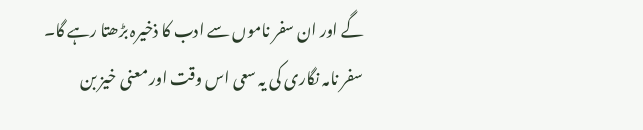گے اور ان سفر ناموں سے ادب کا ذخیرہ بڑھتا رہے گا۔
سفر نامہ نگاری کی یہ سعی اس وقت اور معنی خیز بن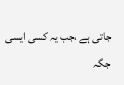جاتی ہے ،جب یہ کسی ایسی جگہ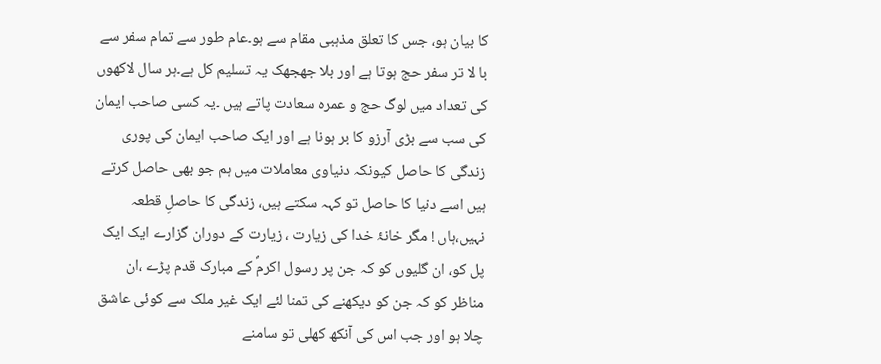کا بیان ہو، جس کا تعلق مذہبی مقام سے ہو۔عام طور سے تمام سفر سے با لا تر سفر حج ہوتا ہے اور بلا جھجھک یہ تسلیم کل ہے۔ہر سال لاکھوں کی تعداد میں لوگ حج و عمرہ سعادت پاتے ہیں ۔یہ کسی صاحب ایمان کی سب سے بڑی آرزو کا بر ہونا ہے اور ایک صاحب ایمان کی پوری زندگی کا حاصل کیونکہ دنیاوی معاملات میں ہم جو بھی حاصل کرتے ہیں اسے دنیا کا حاصل تو کہہ سکتے ہیں، زندگی کا حاصلِ قطعہ نہیں،ہاں ! مگر خانۂ خدا کی زیارت ، زیارت کے دوران گزارے ایک ایک پل کو، ان گلیوں کو کہ جن پر رسول اکرمؐ کے مبارک قدم پڑے ،ان مناظر کو کہ جن کو دیکھنے کی تمنا لئے ایک غیر ملک سے کوئی عاشق چلا ہو اور جب اس کی آنکھ کھلی تو سامنے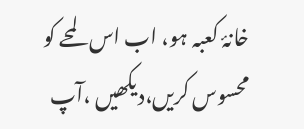خانۂ کعبہ ہو، اب اس لمحے کو محسوس کریں،دیکھیں ،آپ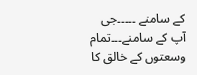کے سامنے ۔۔۔۔۔جی آپ کے سامنے۔۔۔تمام وسعتوں کے خالق کا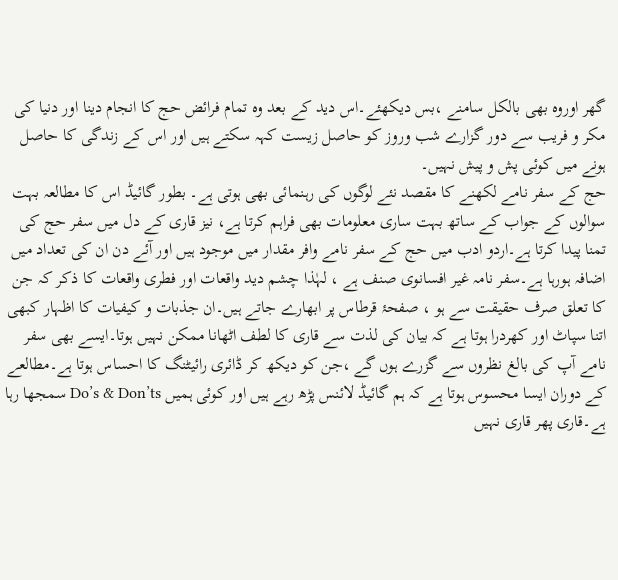گھر اوروہ بھی بالکل سامنے ،بس دیکھئے۔اس دید کے بعد وہ تمام فرائض حج کا انجام دینا اور دنیا کی مکر و فریب سے دور گزارے شب وروز کو حاصل زیست کہہ سکتے ہیں اور اس کے زندگی کا حاصل ہونے میں کوئی پش و پیش نہیں۔
حج کے سفر نامے لکھنے کا مقصد نئے لوگوں کی رہنمائی بھی ہوتی ہے۔ بطور گائیڈ اس کا مطالعہ بہت سوالوں کے جواب کے ساتھ بہت ساری معلومات بھی فراہم کرتا ہے، نیز قاری کے دل میں سفر حج کی تمنا پیدا کرتا ہے۔اردو ادب میں حج کے سفر نامے وافر مقدار میں موجود ہیں اور آئے دن ان کی تعداد میں اضافہ ہورہا ہے۔سفر نامہ غیر افسانوی صنف ہے ، لہٰذا چشم دید واقعات اور فطری واقعات کا ذکر کہ جن کا تعلق صرف حقیقت سے ہو ، صفحۂ قرطاس پر ابھارے جاتے ہیں۔ان جذبات و کیفیات کا اظہار کبھی اتنا سپاٹ اور کھردرا ہوتا ہے کہ بیان کی لذت سے قاری کا لطف اٹھانا ممکن نہیں ہوتا۔ایسے بھی سفر نامے آپ کی بالغ نظروں سے گزرے ہوں گے ،جن کو دیکھ کر ڈائری رائیٹنگ کا احساس ہوتا ہے۔مطالعے کے دوران ایسا محسوس ہوتا ہے کہ ہم گائیڈ لائنس پڑھ رہے ہیں اور کوئی ہمیں Do’s & Don’ts سمجھا رہا ہے۔قاری پھر قاری نہیں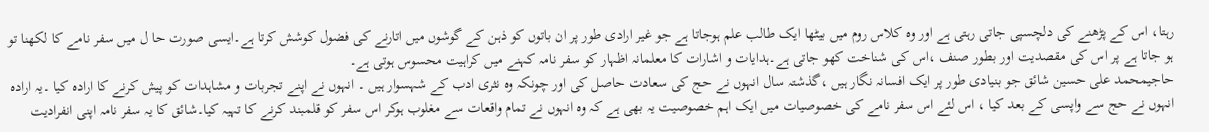رہتا، اس کے پڑھنے کی دلچسپی جاتی رہتی ہے اور وہ کلاس روم میں بیٹھا ایک طالب علم ہوجاتا ہے جو غیر ارادی طور پر ان باتوں کو ذہن کے گوشوں میں اتارنے کی فضول کوشش کرتا ہے۔ایسی صورت حا ل میں سفر نامے کا لکھنا تو ہو جاتا ہے پر اس کی مقصدیت اور بطور صنف ،اس کی شناخت کھو جاتی ہے۔ہدایات و اشارات کا معلمانہ اظہار کو سفر نامہ کہنے میں کراہیت محسوس ہوتی ہے۔
حاجیمحمد علی حسین شائق جو بنیادی طور پر ایک افسانہ نگار ہیں ،گذشتہ سال انہوں نے حج کی سعادت حاصل کی اور چونکہ وہ نثری ادب کے شہسوار ہیں ۔ انہوں نے اپنے تجربات و مشاہدات کو پیش کرنے کا ارادہ کیا ۔یہ ارادہ انہوں نے حج سے واپسی کے بعد کیا ، اس لئے اس سفر نامے کی خصوصیات میں ایک اہم خصوصیت یہ بھی ہے کہ وہ انہوں نے تمام واقعات سے مغلوب ہوکر اس سفر کو قلمبند کرنے کا تہیہ کیا۔شائق کا یہ سفر نامہ اپنی انفرادیت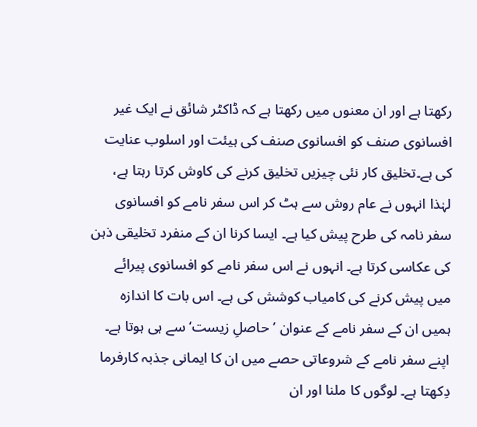رکھتا ہے اور ان معنوں میں رکھتا ہے کہ ڈاکٹر شائق نے ایک غیر افسانوی صنف کو افسانوی صنف کی ہیئت اور اسلوب عنایت کی ہے۔تخلیق کار نئی چیزیں تخلیق کرنے کی کاوش کرتا رہتا ہے، لہٰذا انہوں نے عام روش سے ہٹ کر اس سفر نامے کو افسانوی سفر نامہ کی طرح پیش کیا ہے۔ ایسا کرنا ان کے منفرد تخلیقی ذہن کی عکاسی کرتا ہے۔ انہوں نے اس سفر نامے کو افسانوی پیرائے میں پیش کرنے کی کامیاب کوشش کی ہے۔ اس بات کا اندازہ ہمیں ان کے سفر نامے کے عنوان ’حاصلِ زیست‘ سے ہی ہوتا ہے۔ اپنے سفر نامے کے شروعاتی حصے میں ان کا ایمانی جذبہ کارفرما دِکھتا ہے۔ لوگوں کا ملنا اور ان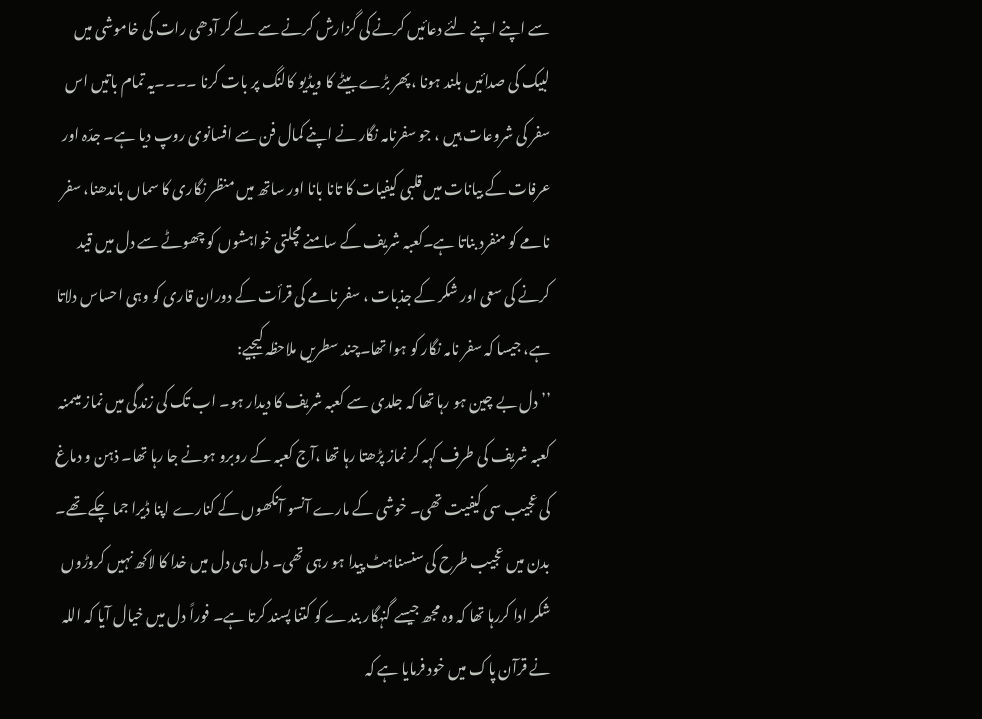سے اپنے اپنے لئے دعائیں کرنے کی گزارش کرنے سے لے کر آدھی رات کی خاموشی میں لبیک کی صدائیں بلند ہونا ،پھر بڑے بیٹے کا ویڈیو کالنگ پر بات کرنا ۔۔۔۔یہ تمام باتیں اس سفر کی شروعات ہیں ، جو سفرنامہ نگار نے اپنے کمال فن سے افسانوی روپ دیا ہے۔ جدّہ اور عرفات کے بیانات میں قلبی کیفیات کا تانا بانا اور ساتھ میں منظر نگاری کا سماں باندھنا، سفر نامے کو منفرد بناتا ہے۔کعبہ شریف کے سامنے مچلتی خواہشوں کو چھوٹے سے دل میں قید کرنے کی سعی اور شکر کے جذبات ، سفر نامے کی قرأت کے دوران قاری کو وہی احساس دلاتا ہے، جیسا کہ سفر نامہ نگار کو ہوا تھا۔چند سطریں ملاحظہ کیجیے:
’’ دل بے چین ہو رہا تھا کہ جلدی سے کعبہ شریف کا دیدار ہو۔ اب تک کی زندگی میں نماز میںمنہ کعبہ شریف کی طرف کہہ کر نماز پڑھتا رہا تھا ،آج کعبہ کے روبرو ہونے جا رہا تھا۔ ذہن و دماغ کی عجیب سی کیفیت تھی۔ خوشی کے مارے آنسو آنکھوں کے کنارے اپنا ڈیرا جما چکے تھے۔ بدن میں عجیب طرح کی سنسناہٹ پیدا ہو رہی تھی۔ دل ہی دل میں خدا کا لاکھ نہیں کروڑوں شکر ادا کررہا تھا کہ وہ مجھ جیسے گنہگار بندے کو کتنا پسند کرتا ہے۔ فوراً دل میں خیال آیا کہ اللہ نے قرآن پاک میں خود فرمایا ہے کہ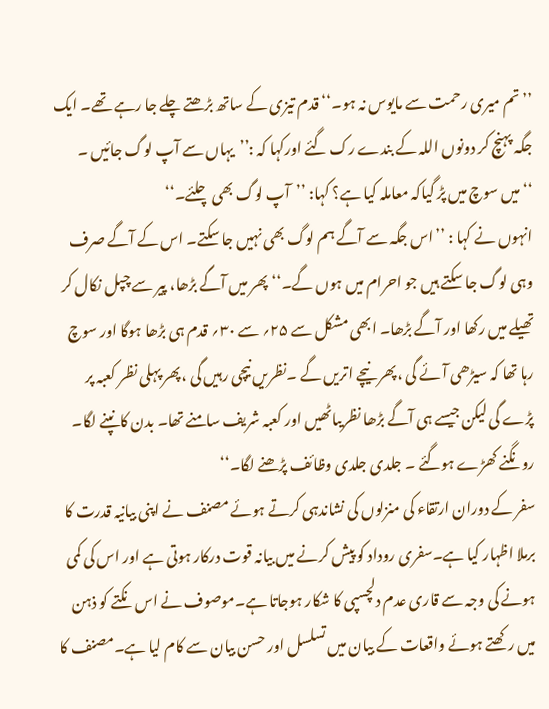’’تم میری رحمت سے مایوس نہ ہو۔‘‘ قدم تیزی کے ساتھ بڑھتے چلے جا رہے تھے۔ ایک جگہ پہنچ کر دونوں اللہ کے بندے رک گئے اورکہا کہ :’’یہاں سے آپ لوگ جائیں ۔ ‘‘میں سوچ میں پڑ گیاکہ معاملہ کیا ہے؟ کہا: ’’آپ لوگ بھی چلئے۔‘‘
انہوں نے کہا : ’’اس جگہ سے آگے ہم لوگ بھی نہیں جا سکتے۔ اس کے آگے صرف وہی لوگ جا سکتے ہیں جو احرام میں ہوں گے۔‘‘ پھر میں آگے بڑھا، پیر سے چپل نکال کر تھیلے میں رکھا اور آگے بڑھا۔ ابھی مشکل سے ۲۵؍ سے ۳۰؍ قدم ہی بڑھا ہوگا اور سوچ رہا تھا کہ سیڑھی آئے گی ،پھر نیچے اتریں گے ۔نظریں نیچی رہیں گی ،پھر پہلی نظر کعبہ پر پڑے گی لیکن جیسے ہی آگے بڑھا نظریںاٹھیں اور کعبہ شریف سامنے تھا۔ بدن کانپنے لگا۔ رونگنے کھڑے ہوگئے ۔ جلدی جلدی وظائف پڑھنے لگا۔‘‘
سفر کے دوران ارتقاء کی منزلوں کی نشاندہی کرتے ہوئے مصنف نے اپنی بیانیہ قدرت کا برملا اظہار کیا ہے۔سفری روداد کو پیش کرنے میں بیانہ قوت درکار ہوتی ہے اور اس کی کمی ہونے کی وجہ سے قاری عدم دلچسپی کا شکار ہوجاتا ہے۔موصوف نے اس نکتے کو ذہن میں رکھتے ہوئے واقعات کے بیان میں تسلسل اور حسن بیان سے کام لیا ہے۔مصنف کا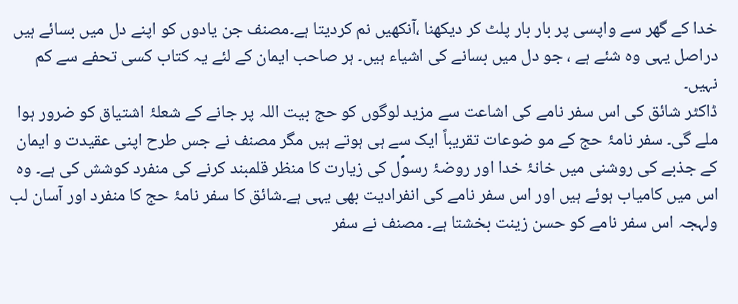خدا کے گھر سے واپسی پر بار بار پلٹ کر دیکھنا ،آنکھیں نم کردیتا ہے۔مصنف جن یادوں کو اپنے دل میں بسائے ہیں دراصل یہی وہ شئے ہے ، جو دل میں بسانے کی اشیاء ہیں۔ ہر صاحب ایمان کے لئے یہ کتاب کسی تحفے سے کم نہیں۔
ڈاکٹر شائق کی اس سفر نامے کی اشاعت سے مزید لوگوں کو حج بیت اللہ پر جانے کے شعلۂ اشتیاق کو ضرور ہوا ملے گی۔ سفر نامۂ حج کے مو ضوعات تقریباً ایک سے ہی ہوتے ہیں مگر مصنف نے جس طرح اپنی عقیدت و ایمان کے جذبے کی روشنی میں خانۂ خدا اور روضۂ رسوؐل کی زیارت کا منظر قلمبند کرنے کی منفرد کوشش کی ہے۔ وہ اس میں کامیاب ہوئے ہیں اور اس سفر نامے کی انفرادیت بھی یہی ہے۔شائق کا سفر نامۂ حج کا منفرد اور آسان لب ولہجہ اس سفر نامے کو حسن زینت بخشتا ہے۔ مصنف نے سفر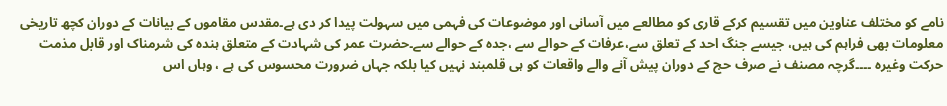نامے کو مختلف عناوین میں تقسیم کرکے قاری کو مطالعے میں آسانی اور موضوعات کی فہمی میں سہولت پیدا کر دی ہے۔مقدس مقاموں کے بیانات کے دوران کچھ تاریخی معلومات بھی فراہم کی ہیں، جیسے جنگ احد کے تعلق سے،عرفات کے حوالے سے ،جدہ کے حوالے سے۔حضرت عمر کی شہادت کے متعلق ہندہ کی شرمناک اور قابل مذمت حرکت وغیرہ ۔۔۔۔گرچہ مصنف نے صرف حج کے دوران پیش آنے والے واقعات کو ہی قلمبند نہیں کیا بلکہ جہاں ضرورت محسوس کی ہے ، وہاں اس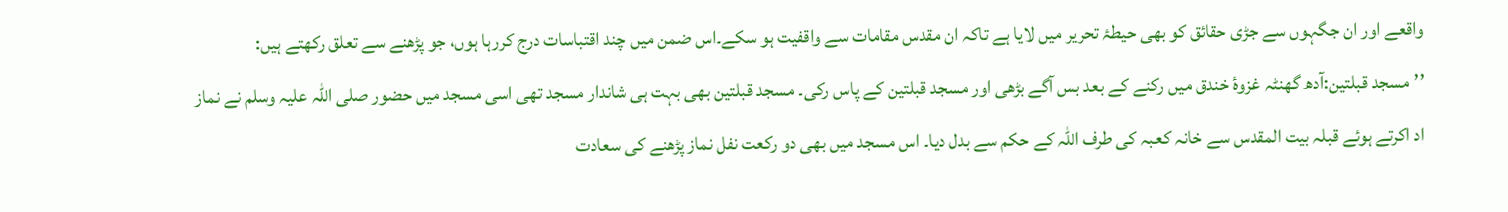واقعے اور ان جگہوں سے جڑی حقائق کو بھی حیطۂ تحریر میں لایا ہے تاکہ ان مقدس مقامات سے واقفیت ہو سکے۔اس ضمن میں چند اقتباسات درج کررہا ہوں، جو پڑھنے سے تعلق رکھتے ہیں:
’’مسجد قبلتین:آدھ گھنٹہ غزوۂ خندق میں رکنے کے بعد بس آگے بڑھی اور مسجد قبلتین کے پاس رکی۔ مسجد قبلتین بھی بہت ہی شاندار مسجد تھی اسی مسجد میں حضور صلی اللہ علیہ وسلم نے نماز اد اکرتے ہوئے قبلہ بیت المقدس سے خانہ کعبہ کی طرف اللہ کے حکم سے بدل دیا۔ اس مسجد میں بھی دو رکعت نفل نماز پڑھنے کی سعادت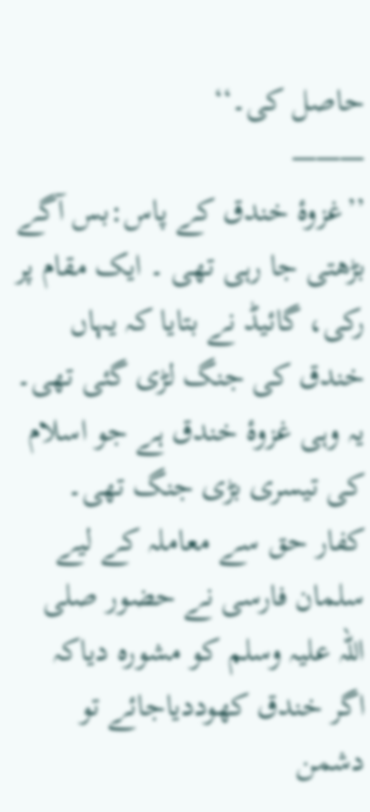حاصل کی۔‘‘
———
’’غزوۂ خندق کے پاس:بس آگے بڑھتی جا رہی تھی ۔ ایک مقام پر رکی، گائیڈ نے بتایا کہ یہاں خندق کی جنگ لڑی گئی تھی۔ یہ وہی غزوۂ خندق ہے جو اسلام کی تیسری بڑی جنگ تھی۔ کفار حق سے معاملہ کے لیے سلمان فارسی نے حضور صلی اللہ علیہ وسلم کو مشورہ دیاکہ اگر خندق کھوددیاجائے تو دشمن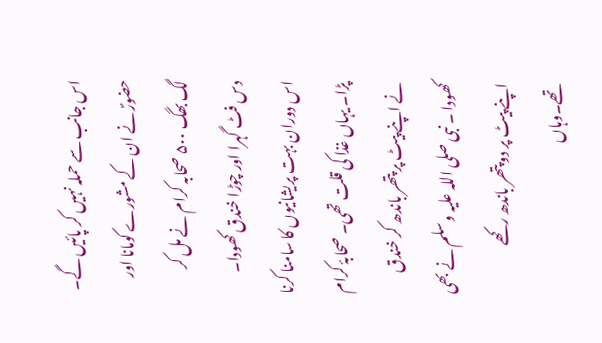اس جانب سے حملہ نہیں کر پائیں گے۔
حضورؐ نے ان کے مشورے کومانا اور لگ بھگ ۵۰۰ صحابہ کرام نے مل کر دس فٹ گہرا اور چوڑا خندق کھودا۔ اس دوران بہت پریشانیوں کا سامنا کرنا پڑا۔ یہاں غذا کی قلت تھی۔ صحابۂ کرام نے اپنے پیٹ پر پتھر باندھ کر خندق کھودا ۔ نبی صلی اللہ علیہ وسلم نے بھی اپنے پیٹ پر دو پتھر باندھ رکھے تھے۔وہاں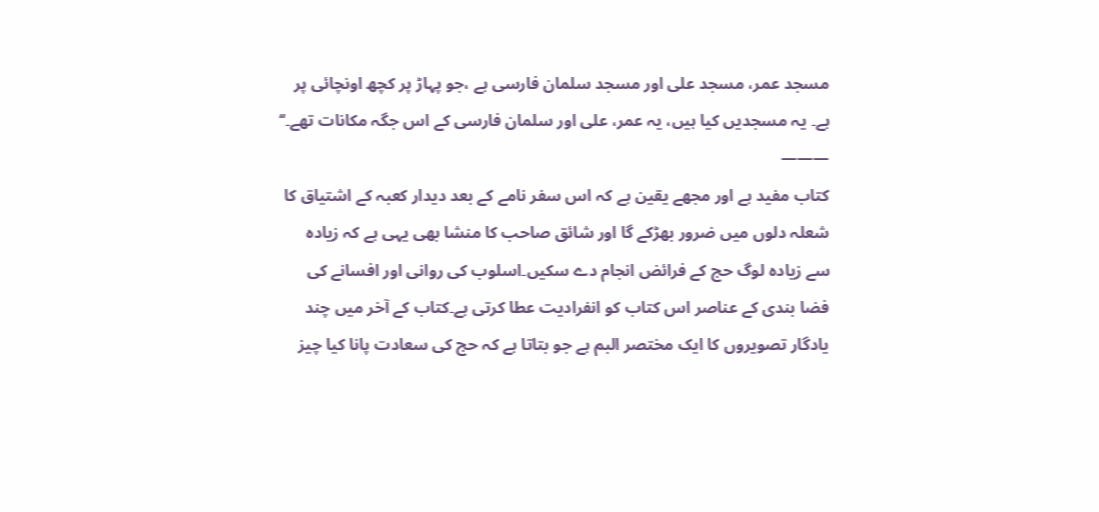مسجد عمر، مسجد علی اور مسجد سلمان فارسی ہے ،جو پہاڑ پر کچھ اونچائی پر ہے۔ یہ مسجدیں کیا ہیں، یہ عمر، علی اور سلمان فارسی کے اس جگہ مکانات تھے۔‘‘
———
کتاب مفید ہے اور مجھے یقین ہے کہ اس سفر نامے کے بعد دیدار کعبہ کے اشتیاق کا شعلہ دلوں میں ضرور بھڑکے گا اور شائق صاحب کا منشا بھی یہی ہے کہ زیادہ سے زیادہ لوگ حج کے فرائض انجام دے سکیں۔اسلوب کی روانی اور افسانے کی فضا بندی کے عناصر اس کتاب کو انفرادیت عطا کرتی ہے۔کتاب کے آخر میں چند یادگار تصویروں کا ایک مختصر البم ہے جو بتاتا ہے کہ حج کی سعادت پانا کیا چیز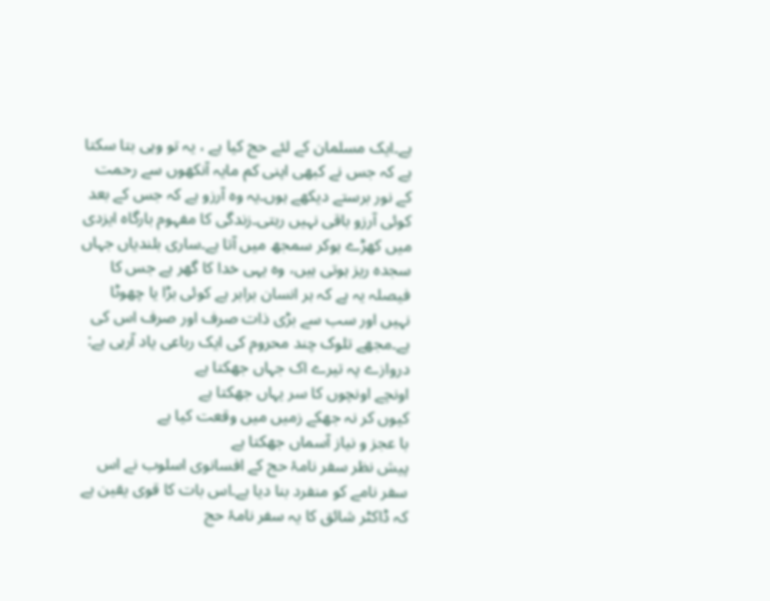ہے۔ایک مسلمان کے لئے حج کیا ہے ، یہ تو وہی بتا سکتا ہے کہ جس نے کبھی اپنی کم مایہ آنکھوں سے رحمت کے نور برستے دیکھے ہوں۔یہ وہ آرزو ہے کہ جس کے بعد کوئی آرزو باقی نہیں رہتی۔زندگی کا مفہوم بارگاہ ایزدی میں کھڑے ہوکر سمجھ میں آتا ہے۔ساری بلندیاں جہاں سجدہ ریز ہوتی ہیں، وہ یہی خدا کا گھر ہے جس کا فیصلہ یہ ہے کہ ہر انسان برابر ہے کوئی بڑا یا چھوٹا نہیں اور سب سے بڑی ذات صرف اور صرف اس کی ہے۔مجھے تلوک چند محروم کی ایک رباعی یاد آرہی ہے:
دروازے پہ تیرے اک جہاں جھکتا ہے
اونچے اونچوں کا سر یہاں جھکتا ہے
کیوں کر نہ جھکے زمیں میں وقعت کیا ہے
با عجز و نیاز آسماں جھکتا ہے
پیش نظر سفر نامۂ حج کے افسانوی اسلوب نے اس سفر نامے کو منفرد بنا دیا ہے۔اس بات کا قوی یقین ہے کہ ڈاکٹر شائق کا یہ سفر نامۂ حج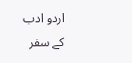اردو ادب کے سفر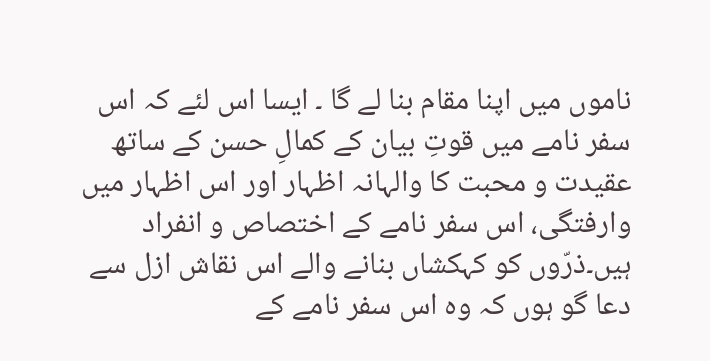ناموں میں اپنا مقام بنا لے گا ۔ ایسا اس لئے کہ اس سفر نامے میں قوتِ بیان کے کمالِ حسن کے ساتھ عقیدت و محبت کا والہانہ اظہار اور اس اظہار میں وارفتگی، اس سفر نامے کے اختصاص و انفراد ہیں۔ذرّوں کو کہکشاں بنانے والے اس نقاش ازل سے دعا گو ہوں کہ وہ اس سفر نامے کے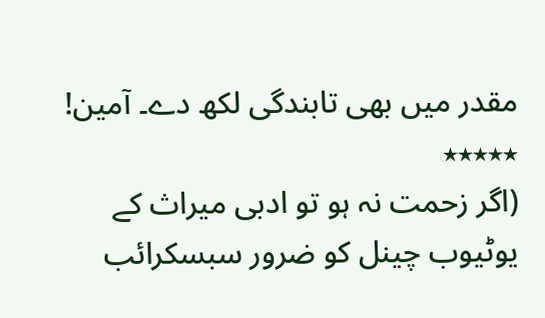مقدر میں بھی تابندگی لکھ دے۔ آمین!
٭٭٭٭٭
(اگر زحمت نہ ہو تو ادبی میراث کے یوٹیوب چینل کو ضرور سبسکرائب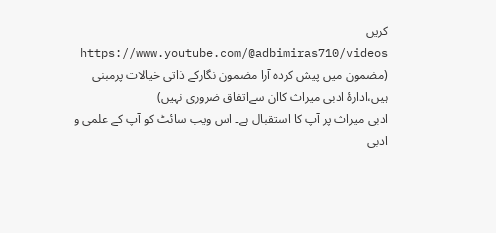کریں https://www.youtube.com/@adbimiras710/videos
(مضمون میں پیش کردہ آرا مضمون نگارکے ذاتی خیالات پرمبنی ہیں،ادارۂ ادبی میراث کاان سےاتفاق ضروری نہیں)
ادبی میراث پر آپ کا استقبال ہے۔ اس ویب سائٹ کو آپ کے علمی و ادبی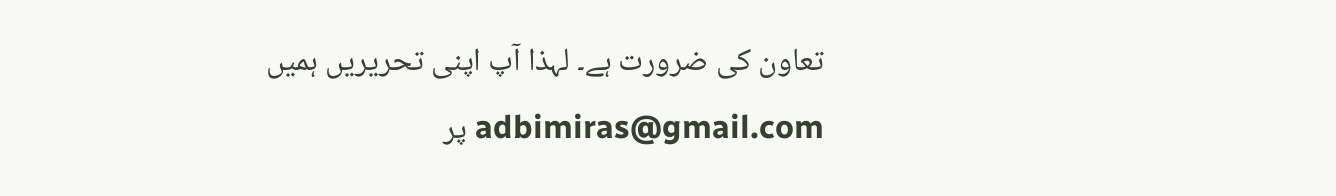تعاون کی ضرورت ہے۔ لہذا آپ اپنی تحریریں ہمیں adbimiras@gmail.com پر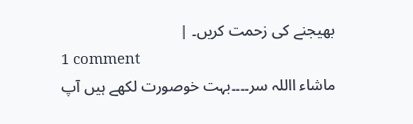بھیجنے کی زحمت کریں۔ |
1 comment
ماشاء االلہ سر۔۔۔۔بہت خوصورت لکھے ہیں آپ